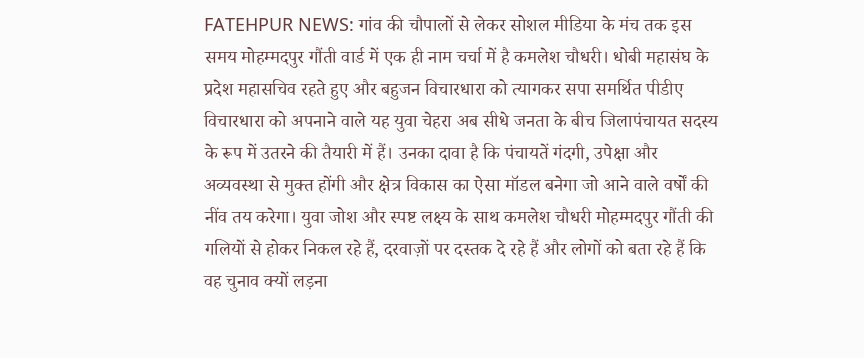FATEHPUR NEWS: गांव की चौपालों से लेकर सोशल मीडिया के मंच तक इस समय मोहम्मदपुर गौंती वार्ड में एक ही नाम चर्चा में है कमलेश चौधरी। धोबी महासंघ के प्रदेश महासचिव रहते हुए और बहुजन विचारधारा को त्यागकर सपा समर्थित पीडीए विचारधारा को अपनाने वाले यह युवा चेहरा अब सीधे जनता के बीच जिलापंचायत सदस्य के रूप में उतरने की तैयारी में हैं। उनका दावा है कि पंचायतें गंदगी, उपेक्षा और अव्यवस्था से मुक्त होंगी और क्षेत्र विकास का ऐसा मॉडल बनेगा जो आने वाले वर्षों की नींव तय करेगा। युवा जोश और स्पष्ट लक्ष्य के साथ कमलेश चौधरी मोहम्मदपुर गौंती की गलियों से होकर निकल रहे हैं, दरवाज़ों पर दस्तक दे रहे हैं और लोगों को बता रहे हैं कि वह चुनाव क्यों लड़ना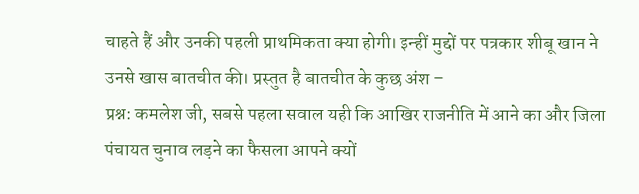चाहते हैं और उनकी पहली प्राथमिकता क्या होगी। इन्हीं मुद्दों पर पत्रकार शीबू खान ने उनसे खास बातचीत की। प्रस्तुत है बातचीत के कुछ अंश –
प्रश्न: कमलेश जी, सबसे पहला सवाल यही कि आखिर राजनीति में आने का और जिला पंचायत चुनाव लड़ने का फैसला आपने क्यों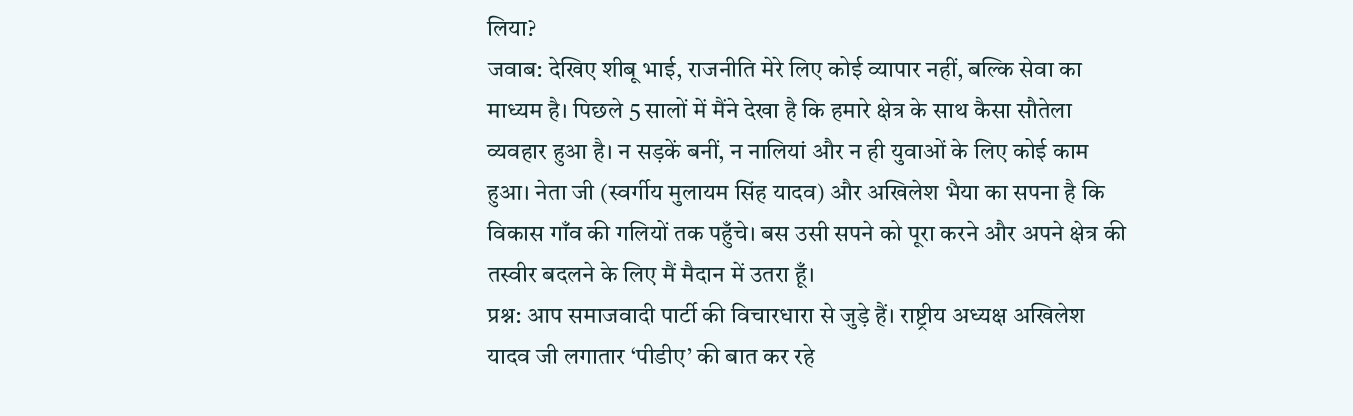लिया?
जवाब: देखिए शीबू भाई, राजनीति मेरे लिए कोई व्यापार नहीं, बल्कि सेवा का माध्यम है। पिछले 5 सालों में मैंने देखा है कि हमारे क्षेत्र के साथ कैसा सौतेला व्यवहार हुआ है। न सड़कें बनीं, न नालियां और न ही युवाओं के लिए कोई काम हुआ। नेता जी (स्वर्गीय मुलायम सिंह यादव) और अखिलेश भैया का सपना है कि विकास गाँव की गलियों तक पहुँचे। बस उसी सपने को पूरा करने और अपने क्षेत्र की तस्वीर बदलने के लिए मैं मैदान में उतरा हूँ।
प्रश्न: आप समाजवादी पार्टी की विचारधारा से जुड़े हैं। राष्ट्रीय अध्यक्ष अखिलेश यादव जी लगातार ‘पीडीए’ की बात कर रहे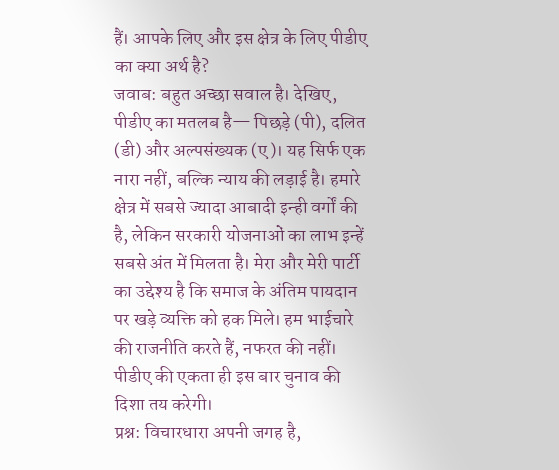हैं। आपके लिए और इस क्षेत्र के लिए पीडीए का क्या अर्थ है?
जवाब: बहुत अच्छा सवाल है। देखिए, पीडीए का मतलब है— पिछड़े (पी), दलित (डी) और अल्पसंख्यक (ए)। यह सिर्फ एक नारा नहीं, बल्कि न्याय की लड़ाई है। हमारे क्षेत्र में सबसे ज्यादा आबादी इन्ही वर्गों की है, लेकिन सरकारी योजनाओं का लाभ इन्हें सबसे अंत में मिलता है। मेरा और मेरी पार्टी का उद्देश्य है कि समाज के अंतिम पायदान पर खड़े व्यक्ति को हक मिले। हम भाईचारे की राजनीति करते हैं, नफरत की नहीं। पीडीए की एकता ही इस बार चुनाव की दिशा तय करेगी।
प्रश्न: विचारधारा अपनी जगह है,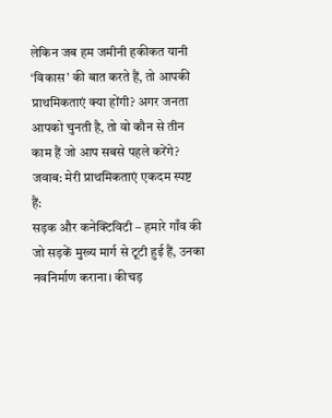लेकिन जब हम जमीनी हकीकत यानी ‘विकास’ की बात करते हैं, तो आपकी प्राथमिकताएं क्या होंगी? अगर जनता आपको चुनती है, तो वो कौन से तीन काम हैं जो आप सबसे पहले करेंगे?
जवाब: मेरी प्राथमिकताएं एकदम स्पष्ट हैं:
सड़क और कनेक्टिविटी – हमारे गाँव की जो सड़कें मुख्य मार्ग से टूटी हुई हैं, उनका नवनिर्माण कराना। कीचड़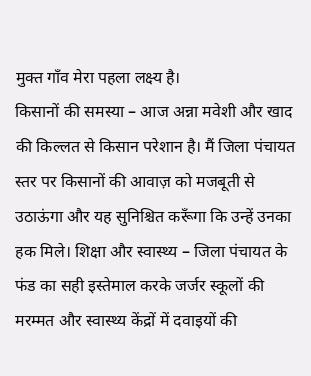मुक्त गाँव मेरा पहला लक्ष्य है।
किसानों की समस्या – आज अन्ना मवेशी और खाद की किल्लत से किसान परेशान है। मैं जिला पंचायत स्तर पर किसानों की आवाज़ को मजबूती से उठाऊंगा और यह सुनिश्चित करूँगा कि उन्हें उनका हक मिले। शिक्षा और स्वास्थ्य – जिला पंचायत के फंड का सही इस्तेमाल करके जर्जर स्कूलों की मरम्मत और स्वास्थ्य केंद्रों में दवाइयों की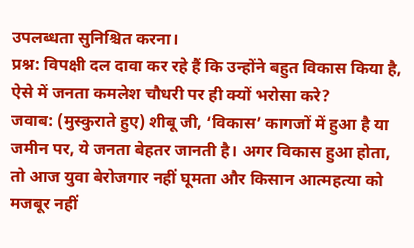उपलब्धता सुनिश्चित करना।
प्रश्न: विपक्षी दल दावा कर रहे हैं कि उन्होंने बहुत विकास किया है, ऐसे में जनता कमलेश चौधरी पर ही क्यों भरोसा करे?
जवाब: (मुस्कुराते हुए) शीबू जी, ‘विकास’ कागजों में हुआ है या जमीन पर, ये जनता बेहतर जानती है। अगर विकास हुआ होता, तो आज युवा बेरोजगार नहीं घूमता और किसान आत्महत्या को मजबूर नहीं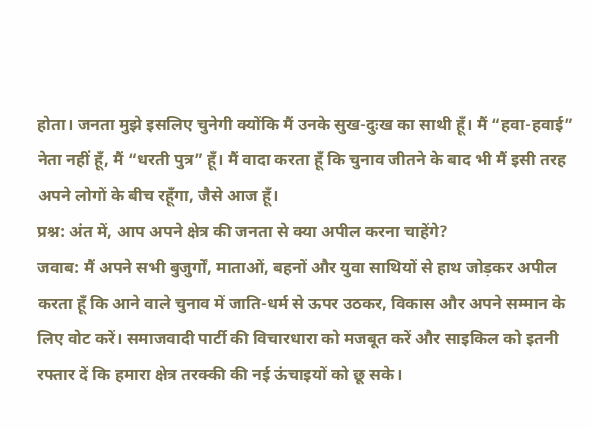होता। जनता मुझे इसलिए चुनेगी क्योंकि मैं उनके सुख-दुःख का साथी हूँ। मैं “हवा-हवाई” नेता नहीं हूँ, मैं “धरती पुत्र” हूँ। मैं वादा करता हूँ कि चुनाव जीतने के बाद भी मैं इसी तरह अपने लोगों के बीच रहूँगा, जैसे आज हूँ।
प्रश्न: अंत में, आप अपने क्षेत्र की जनता से क्या अपील करना चाहेंगे?
जवाब: मैं अपने सभी बुजुर्गों, माताओं, बहनों और युवा साथियों से हाथ जोड़कर अपील करता हूँ कि आने वाले चुनाव में जाति-धर्म से ऊपर उठकर, विकास और अपने सम्मान के लिए वोट करें। समाजवादी पार्टी की विचारधारा को मजबूत करें और साइकिल को इतनी रफ्तार दें कि हमारा क्षेत्र तरक्की की नई ऊंचाइयों को छू सके।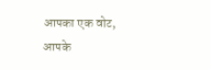आपका एक वोट, आपके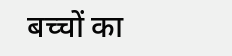बच्चों का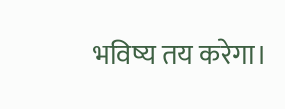भविष्य तय करेगा।